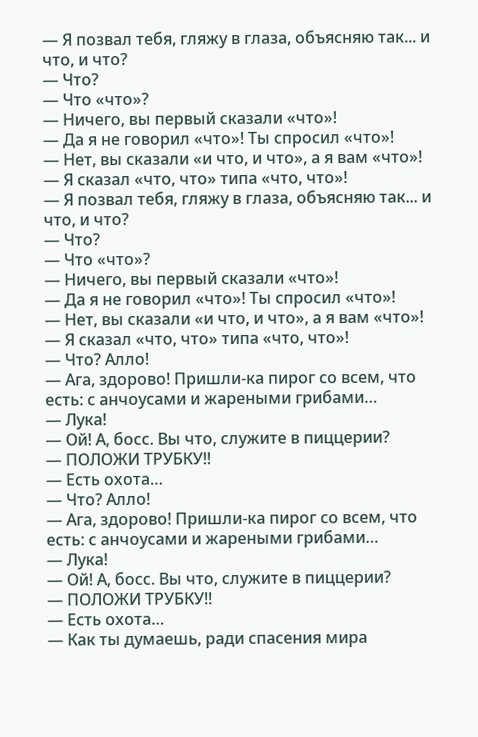— Я позвал тебя, гляжу в глаза, объясняю так... и что, и что?
— Что?
— Что «что»?
— Ничего, вы первый сказали «что»!
— Да я не говорил «что»! Ты спросил «что»!
— Нет, вы сказали «и что, и что», а я вам «что»!
— Я сказал «что, что» типа «что, что»!
— Я позвал тебя, гляжу в глаза, объясняю так... и что, и что?
— Что?
— Что «что»?
— Ничего, вы первый сказали «что»!
— Да я не говорил «что»! Ты спросил «что»!
— Нет, вы сказали «и что, и что», а я вам «что»!
— Я сказал «что, что» типа «что, что»!
— Что? Алло!
— Ага, здорово! Пришли-ка пирог со всем, что есть: с анчоусами и жареными грибами…
— Лука!
— Ой! А, босс. Вы что, служите в пиццерии?
— ПОЛОЖИ ТРУБКУ!!
— Есть охота…
— Что? Алло!
— Ага, здорово! Пришли-ка пирог со всем, что есть: с анчоусами и жареными грибами…
— Лука!
— Ой! А, босс. Вы что, служите в пиццерии?
— ПОЛОЖИ ТРУБКУ!!
— Есть охота…
— Как ты думаешь, ради спасения мира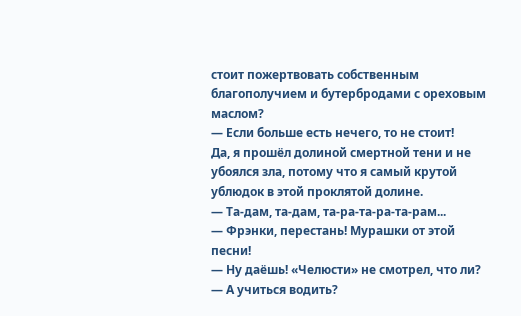стоит пожертвовать собственным благополучием и бутербродами с ореховым маслом?
— Если больше есть нечего, то не стоит!
Да, я прошёл долиной смертной тени и не убоялся зла, потому что я самый крутой ублюдок в этой проклятой долине.
— Та-дам, та-дам, та-ра-та-ра-та-рам...
— Фрэнки, перестань! Мурашки от этой песни!
— Ну даёшь! «Челюсти» не смотрел, что ли?
— А учиться водить?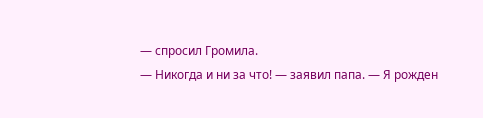— спросил Громила.
— Никогда и ни за что! — заявил папа. — Я рожден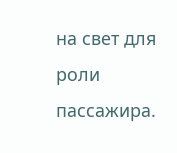на свет для роли пассажира.